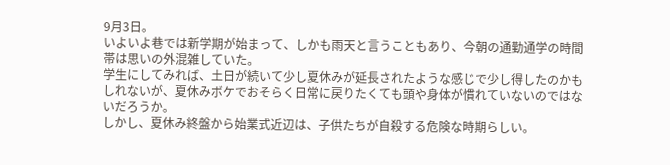9月3日。
いよいよ巷では新学期が始まって、しかも雨天と言うこともあり、今朝の通勤通学の時間帯は思いの外混雑していた。
学生にしてみれば、土日が続いて少し夏休みが延長されたような感じで少し得したのかもしれないが、夏休みボケでおそらく日常に戻りたくても頭や身体が慣れていないのではないだろうか。
しかし、夏休み終盤から始業式近辺は、子供たちが自殺する危険な時期らしい。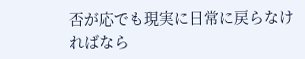否が応でも現実に日常に戻らなければなら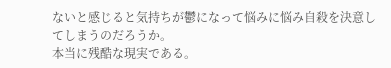ないと感じると気持ちが鬱になって悩みに悩み自殺を決意してしまうのだろうか。
本当に残酷な現実である。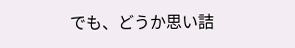でも、どうか思い詰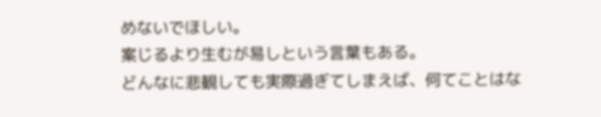めないでほしい。
案じるより生むが易しという言葉もある。
どんなに悲観しても実際過ぎてしまえば、何てことはな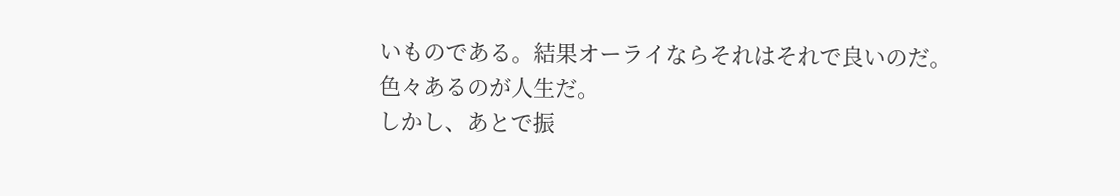いものである。結果オーライならそれはそれで良いのだ。
色々あるのが人生だ。
しかし、あとで振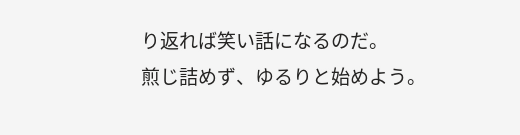り返れば笑い話になるのだ。
煎じ詰めず、ゆるりと始めよう。